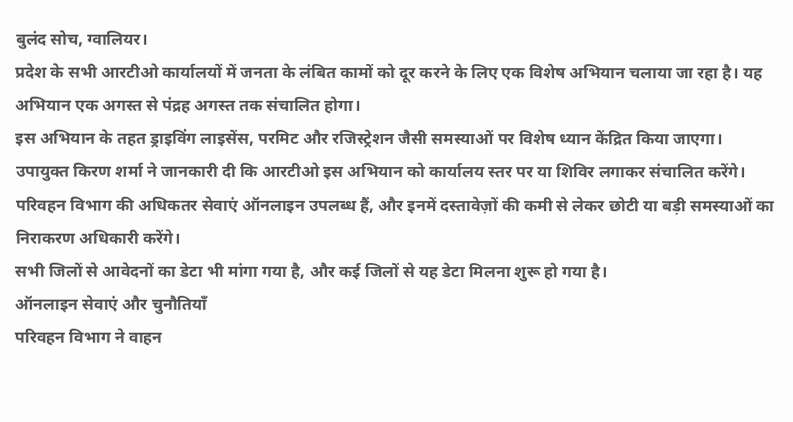बुलंद सोच, ग्वालियर।
प्रदेश के सभी आरटीओ कार्यालयों में जनता के लंबित कामों को दूर करने के लिए एक विशेष अभियान चलाया जा रहा है। यह अभियान एक अगस्त से पंद्रह अगस्त तक संचालित होगा।
इस अभियान के तहत ड्राइविंग लाइसेंस, परमिट और रजिस्ट्रेशन जैसी समस्याओं पर विशेष ध्यान केंद्रित किया जाएगा।
उपायुक्त किरण शर्मा ने जानकारी दी कि आरटीओ इस अभियान को कार्यालय स्तर पर या शिविर लगाकर संचालित करेंगे। परिवहन विभाग की अधिकतर सेवाएं ऑनलाइन उपलब्ध हैं, और इनमें दस्तावेज़ों की कमी से लेकर छोटी या बड़ी समस्याओं का निराकरण अधिकारी करेंगे।
सभी जिलों से आवेदनों का डेटा भी मांगा गया है, और कई जिलों से यह डेटा मिलना शुरू हो गया है।
ऑनलाइन सेवाएं और चुनौतियाँ
परिवहन विभाग ने वाहन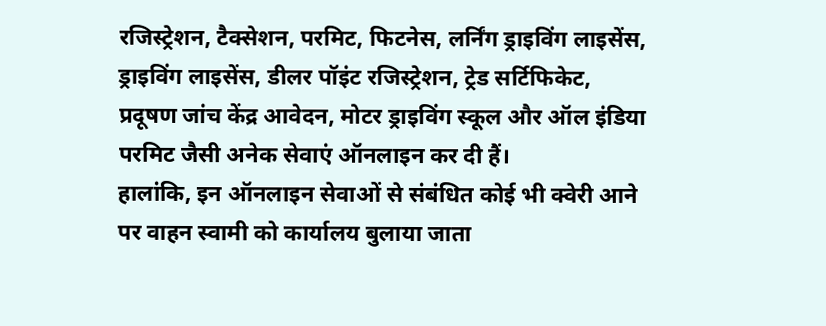रजिस्ट्रेशन, टैक्सेशन, परमिट, फिटनेस, लर्निंग ड्राइविंग लाइसेंस, ड्राइविंग लाइसेंस, डीलर पॉइंट रजिस्ट्रेशन, ट्रेड सर्टिफिकेट, प्रदूषण जांच केंद्र आवेदन, मोटर ड्राइविंग स्कूल और ऑल इंडिया परमिट जैसी अनेक सेवाएं ऑनलाइन कर दी हैं।
हालांकि, इन ऑनलाइन सेवाओं से संबंधित कोई भी क्वेरी आने पर वाहन स्वामी को कार्यालय बुलाया जाता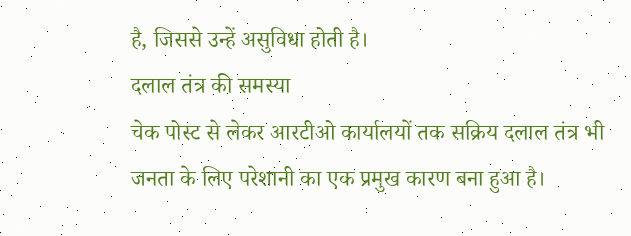है, जिससे उन्हें असुविधा होती है।
दलाल तंत्र की समस्या
चेक पोस्ट से लेकर आरटीओ कार्यालयों तक सक्रिय दलाल तंत्र भी जनता के लिए परेशानी का एक प्रमुख कारण बना हुआ है।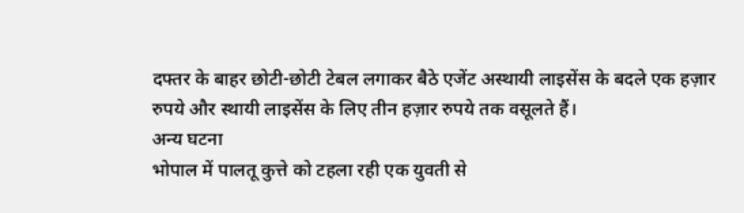दफ्तर के बाहर छोटी-छोटी टेबल लगाकर बैठे एजेंट अस्थायी लाइसेंस के बदले एक हज़ार रुपये और स्थायी लाइसेंस के लिए तीन हज़ार रुपये तक वसूलते हैं।
अन्य घटना
भोपाल में पालतू कुत्ते को टहला रही एक युवती से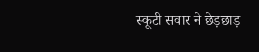स्कूटी सवार ने छेड़छाड़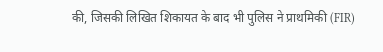की, जिसकी लिखित शिकायत के बाद भी पुलिस ने प्राथमिकी (FIR)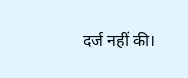दर्ज नहीं की।